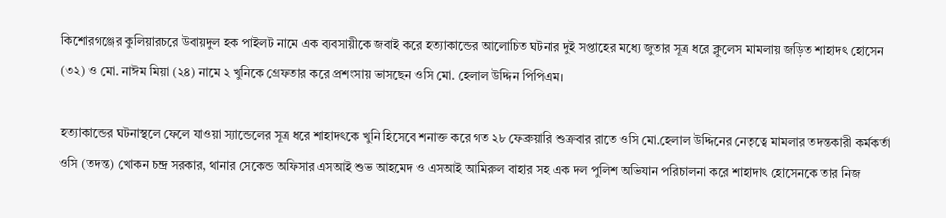কিশোরগঞ্জের কুলিয়ারচরে উবায়দুল হক পাইলট নামে এক ব্যবসায়ীকে জবাই করে হত্যাকান্ডের আলোচিত ঘটনার দুই সপ্তাহের মধ্যে জুতার সূত্র ধরে ক্লুলেস মামলায় জড়িত শাহাদৎ হোসেন (৩২) ও মো. নাঈম মিয়া (২৪) নামে ২ খুনিকে গ্রেফতার করে প্রশংসায় ভাসছেন ওসি মো. হেলাল উদ্দিন পিপিএম।

হত্যাকান্ডের ঘটনাস্থলে ফেলে যাওয়া স্যান্ডেলের সূত্র ধরে শাহাদৎকে খুনি হিসেবে শনাক্ত করে গত ২৮ ফেব্রুয়ারি শুক্রবার রাতে ওসি মো.হেলাল উদ্দিনের নেতৃত্বে মামলার তদন্তকারী কর্মকর্তা ওসি (তদন্ত) খোকন চন্দ্র সরকার, থানার সেকেন্ড অফিসার এসআই শুভ আহমেদ ও এসআই আমিরুল বাহার সহ এক দল পুলিশ অভিযান পরিচালনা করে শাহাদাৎ হোসেনকে তার নিজ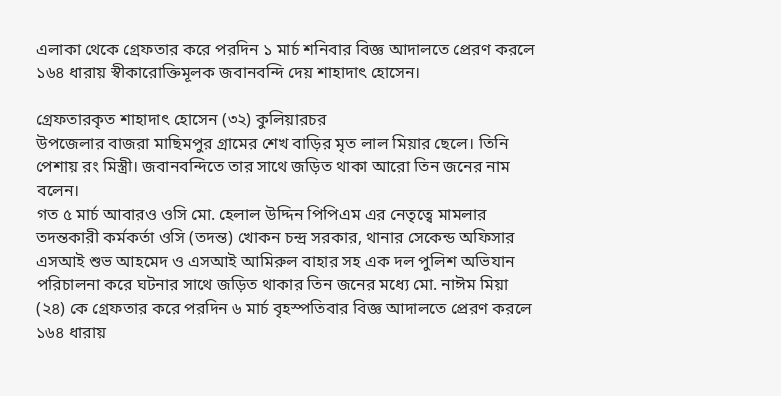এলাকা থেকে গ্রেফতার করে পরদিন ১ মার্চ শনিবার বিজ্ঞ আদালতে প্রেরণ করলে ১৬৪ ধারায় স্বীকারোক্তিমূলক জবানবন্দি দেয় শাহাদাৎ হোসেন।

গ্রেফতারকৃত শাহাদাৎ হোসেন (৩২) কুলিয়ারচর
উপজেলার বাজরা মাছিমপুর গ্রামের শেখ বাড়ির মৃত লাল মিয়ার ছেলে। তিনি পেশায় রং মিস্ত্রী। জবানবন্দিতে তার সাথে জড়িত থাকা আরো তিন জনের নাম বলেন।
গত ৫ মার্চ আবারও ওসি মো. হেলাল উদ্দিন পিপিএম এর নেতৃত্বে মামলার তদন্তকারী কর্মকর্তা ওসি (তদন্ত) খোকন চন্দ্র সরকার, থানার সেকেন্ড অফিসার এসআই শুভ আহমেদ ও এসআই আমিরুল বাহার সহ এক দল পুলিশ অভিযান পরিচালনা করে ঘটনার সাথে জড়িত থাকার তিন জনের মধ্যে মো. নাঈম মিয়া (২৪) কে গ্রেফতার করে পরদিন ৬ মার্চ বৃহস্পতিবার বিজ্ঞ আদালতে প্রেরণ করলে ১৬৪ ধারায়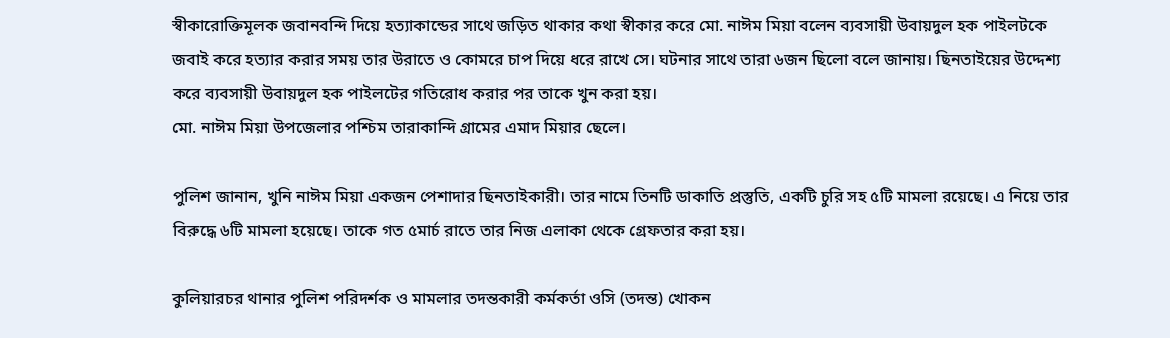স্বীকারোক্তিমূলক জবানবন্দি দিয়ে হত্যাকান্ডের সাথে জড়িত থাকার কথা স্বীকার করে মো. নাঈম মিয়া বলেন ব্যবসায়ী উবায়দুল হক পাইলটকে জবাই করে হত্যার করার সময় তার উরাতে ও কোমরে চাপ দিয়ে ধরে রাখে সে। ঘটনার সাথে তারা ৬জন ছিলো বলে জানায়। ছিনতাইয়ের উদ্দেশ্য করে ব্যবসায়ী উবায়দুল হক পাইলটের গতিরোধ করার পর তাকে খুন করা হয়।
মো. নাঈম মিয়া উপজেলার পশ্চিম তারাকান্দি গ্রামের এমাদ মিয়ার ছেলে।

পুলিশ জানান, খুনি নাঈম মিয়া একজন পেশাদার ছিনতাইকারী। তার নামে তিনটি ডাকাতি প্রস্তুতি, একটি চুরি সহ ৫টি মামলা রয়েছে। এ নিয়ে তার বিরুদ্ধে ৬টি মামলা হয়েছে। তাকে গত ৫মার্চ রাতে তার নিজ এলাকা থেকে গ্রেফতার করা হয়।

কুলিয়ারচর থানার পুলিশ পরিদর্শক ও মামলার তদন্তকারী কর্মকর্তা ওসি (তদন্ত) খোকন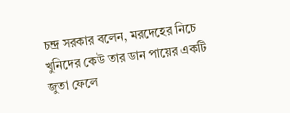চন্দ্র সরকার বলেন, মরদেহের নিচে খুনিদের কেউ তার ডান পায়ের একটি জুতা ফেলে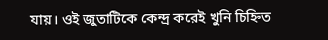যায়। ওই জুতাটিকে কেন্দ্র করেই খুনি চিহ্নিত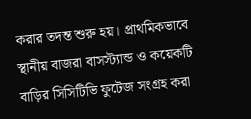করার তদন্ত শুরু হয়। প্রাথমিকভাবে স্থানীয় বাজরা বাসস্ট্যান্ড ও কয়েকটি বাড়ির সিসিটিভি ফুটেজ সংগ্রহ করা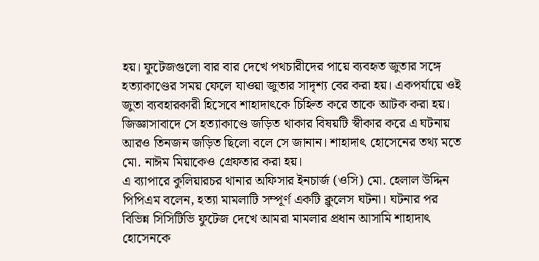হয়। ফুটেজগুলো বার বার দেখে পথচারীদের পায়ে ব্যবহৃত জুতার সঙ্গে হত্যাকাণ্ডের সময় ফেলে যাওয়া জুতার সাদৃশ্য বের করা হয়। একপর্যায়ে ওই জুতা ব্যবহারকারী হিসেবে শাহাদাৎকে চিহ্নিত করে তাকে আটক করা হয়। জিজ্ঞাসাবাদে সে হত্যাকাণ্ডে জড়িত থাকার বিষয়টি স্বীকার করে এ ঘটনায় আরও তিনজন জড়িত ছিলো বলে সে জানান। শাহাদাৎ হোসেনের তথ্য মতে মো. নাঈম মিয়াকেও গ্রেফতার করা হয়।
এ ব্যাপারে কুলিয়ারচর থানার অফিসার ইনচার্জ (ওসি) মো. হেলাল উদ্দিন পিপিএম বলেন, হত্যা মামলাটি সম্পূর্ণ একটি ক্লুলেস ঘটনা। ঘটনার পর বিভিন্ন সিসিটিভি ফুটেজ দেখে আমরা মামলার প্রধান আসামি শাহাদাৎ হোসেনকে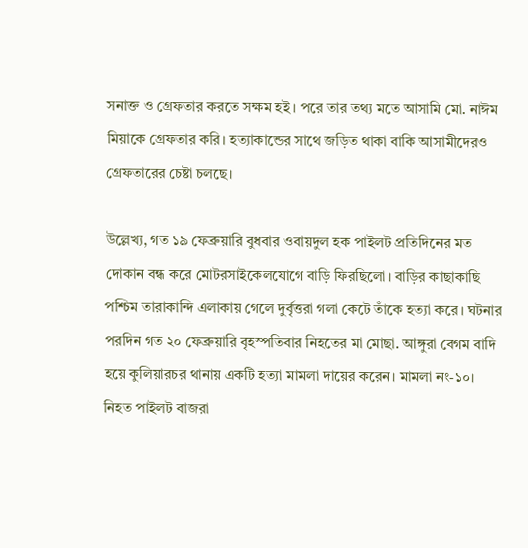সনাক্ত ও গ্রেফতার করতে সক্ষম হই। পরে তার তথ্য মতে আসামি মো. নাঈম মিয়াকে গ্রেফতার করি। হত্যাকান্ডের সাথে জড়িত থাকা বাকি আসামীদেরও গ্রেফতারের চেষ্টা চলছে।

উল্লেখ্য, গত ১৯ ফেব্রুয়ারি বুধবার ওবায়দুল হক পাইলট প্রতিদিনের মত দোকান বন্ধ করে মোটরসাইকেলযোগে বাড়ি ফিরছিলো। বাড়ির কাছাকাছি পশ্চিম তারাকান্দি এলাকায় গেলে দুর্বৃত্তরা গলা কেটে তাঁকে হত্যা করে। ঘটনার পরদিন গত ২০ ফেব্রুয়ারি বৃহস্পতিবার নিহতের মা মোছা. আঙ্গুরা বেগম বাদি হয়ে কুলিয়ারচর থানায় একটি হত্যা মামলা দায়ের করেন। মামলা নং-১০। নিহত পাইলট বাজরা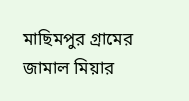মাছিমপুর গ্রামের জামাল মিয়ার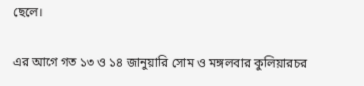ছেলে।

এর আগে গত ১৩ ও ১৪ জানুয়ারি সোম ও মঙ্গলবার কুলিয়ারচর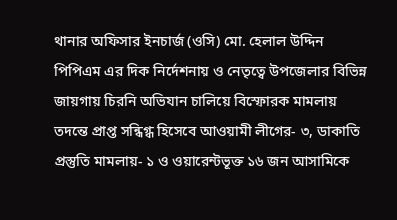থানার অফিসার ইনচার্জ (ওসি) মো. হেলাল উদ্দিন পিপিএম এর দিক নির্দেশনায় ও নেতৃত্বে উপজেলার বিভিন্ন জায়গায় চিরনি অভিযান চালিয়ে বিস্ফোরক মামলায় তদন্তে প্রাপ্ত সন্ধিগ্ধ হিসেবে আওয়ামী লীগের- ৩, ডাকাতি প্রস্তুতি মামলায়- ১ ও ওয়ারেন্টভূক্ত ১৬ জন আসামিকে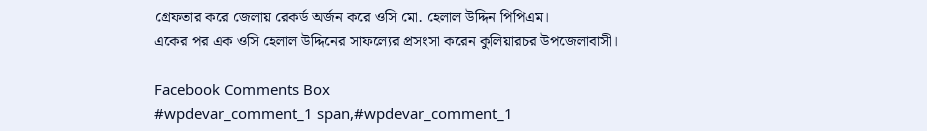গ্রেফতার করে জেলায় রেকর্ড অর্জন করে ওসি মো. হেলাল উদ্দিন পিপিএম।
একের পর এক ওসি হেলাল উদ্দিনের সাফল্যের প্রসংসা করেন কুলিয়ারচর উপজেলাবাসী।

Facebook Comments Box
#wpdevar_comment_1 span,#wpdevar_comment_1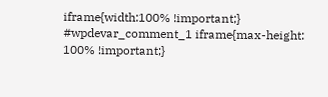iframe{width:100% !important;} #wpdevar_comment_1 iframe{max-height: 100% !important;}